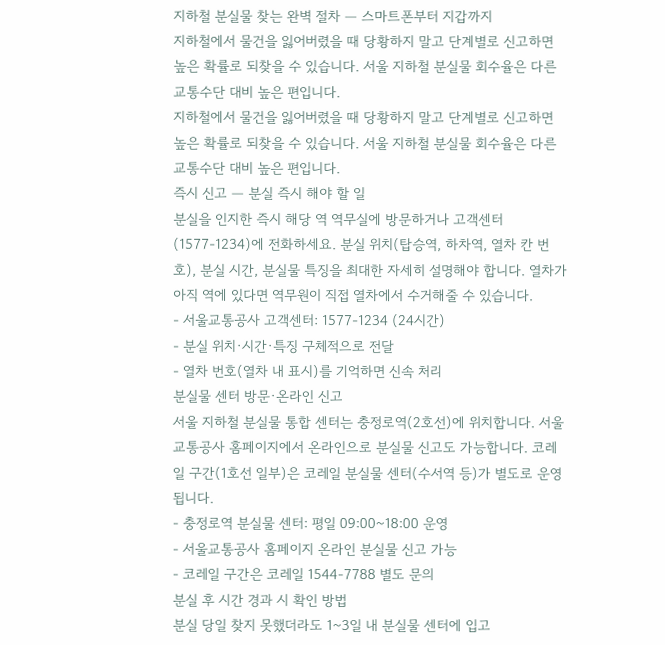지하철 분실물 찾는 완벽 절차 — 스마트폰부터 지갑까지
지하철에서 물건을 잃어버렸을 때 당황하지 말고 단계별로 신고하면 높은 확률로 되찾을 수 있습니다. 서울 지하철 분실물 회수율은 다른 교통수단 대비 높은 편입니다.
지하철에서 물건을 잃어버렸을 때 당황하지 말고 단계별로 신고하면 높은 확률로 되찾을 수 있습니다. 서울 지하철 분실물 회수율은 다른 교통수단 대비 높은 편입니다.
즉시 신고 — 분실 즉시 해야 할 일
분실을 인지한 즉시 해당 역 역무실에 방문하거나 고객센터(1577-1234)에 전화하세요. 분실 위치(탑승역, 하차역, 열차 칸 번호), 분실 시간, 분실물 특징을 최대한 자세히 설명해야 합니다. 열차가 아직 역에 있다면 역무원이 직접 열차에서 수거해줄 수 있습니다.
- 서울교통공사 고객센터: 1577-1234 (24시간)
- 분실 위치·시간·특징 구체적으로 전달
- 열차 번호(열차 내 표시)를 기억하면 신속 처리
분실물 센터 방문·온라인 신고
서울 지하철 분실물 통합 센터는 충정로역(2호선)에 위치합니다. 서울교통공사 홈페이지에서 온라인으로 분실물 신고도 가능합니다. 코레일 구간(1호선 일부)은 코레일 분실물 센터(수서역 등)가 별도로 운영됩니다.
- 충정로역 분실물 센터: 평일 09:00~18:00 운영
- 서울교통공사 홈페이지 온라인 분실물 신고 가능
- 코레일 구간은 코레일 1544-7788 별도 문의
분실 후 시간 경과 시 확인 방법
분실 당일 찾지 못했더라도 1~3일 내 분실물 센터에 입고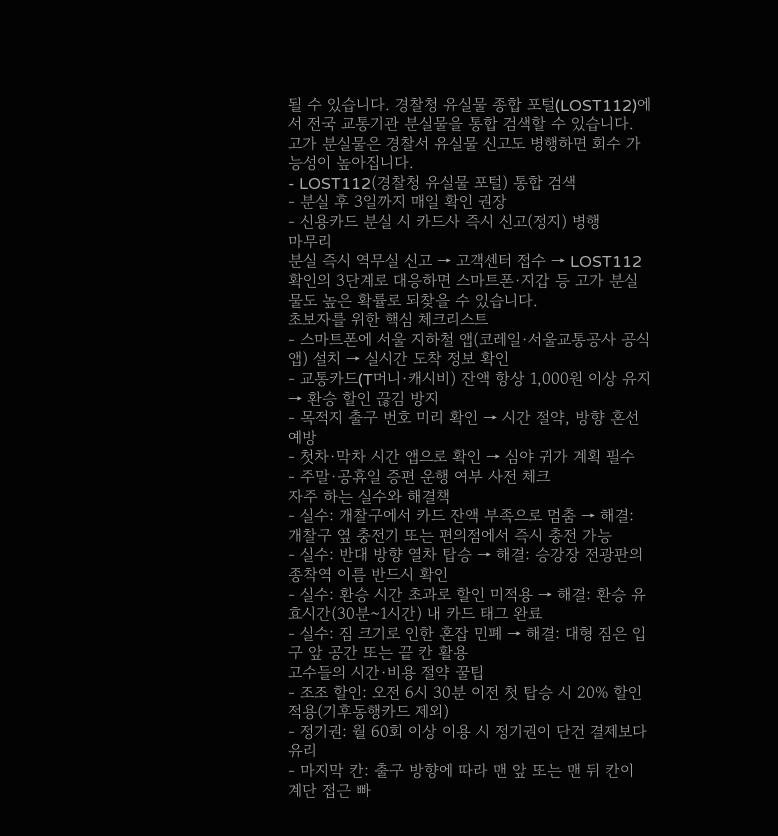될 수 있습니다. 경찰청 유실물 종합 포털(LOST112)에서 전국 교통기관 분실물을 통합 검색할 수 있습니다. 고가 분실물은 경찰서 유실물 신고도 병행하면 회수 가능성이 높아집니다.
- LOST112(경찰청 유실물 포털) 통합 검색
- 분실 후 3일까지 매일 확인 권장
- 신용카드 분실 시 카드사 즉시 신고(정지) 병행
마무리
분실 즉시 역무실 신고 → 고객센터 접수 → LOST112 확인의 3단계로 대응하면 스마트폰·지갑 등 고가 분실물도 높은 확률로 되찾을 수 있습니다.
초보자를 위한 핵심 체크리스트
- 스마트폰에 서울 지하철 앱(코레일·서울교통공사 공식 앱) 설치 → 실시간 도착 정보 확인
- 교통카드(T머니·캐시비) 잔액 항상 1,000원 이상 유지 → 환승 할인 끊김 방지
- 목적지 출구 번호 미리 확인 → 시간 절약, 방향 혼선 예방
- 첫차·막차 시간 앱으로 확인 → 심야 귀가 계획 필수
- 주말·공휴일 증편 운행 여부 사전 체크
자주 하는 실수와 해결책
- 실수: 개찰구에서 카드 잔액 부족으로 멈춤 → 해결: 개찰구 옆 충전기 또는 편의점에서 즉시 충전 가능
- 실수: 반대 방향 열차 탑승 → 해결: 승강장 전광판의 종착역 이름 반드시 확인
- 실수: 환승 시간 초과로 할인 미적용 → 해결: 환승 유효시간(30분~1시간) 내 카드 태그 완료
- 실수: 짐 크기로 인한 혼잡 민폐 → 해결: 대형 짐은 입구 앞 공간 또는 끝 칸 활용
고수들의 시간·비용 절약 꿀팁
- 조조 할인: 오전 6시 30분 이전 첫 탑승 시 20% 할인 적용(기후동행카드 제외)
- 정기권: 월 60회 이상 이용 시 정기권이 단건 결제보다 유리
- 마지막 칸: 출구 방향에 따라 맨 앞 또는 맨 뒤 칸이 계단 접근 빠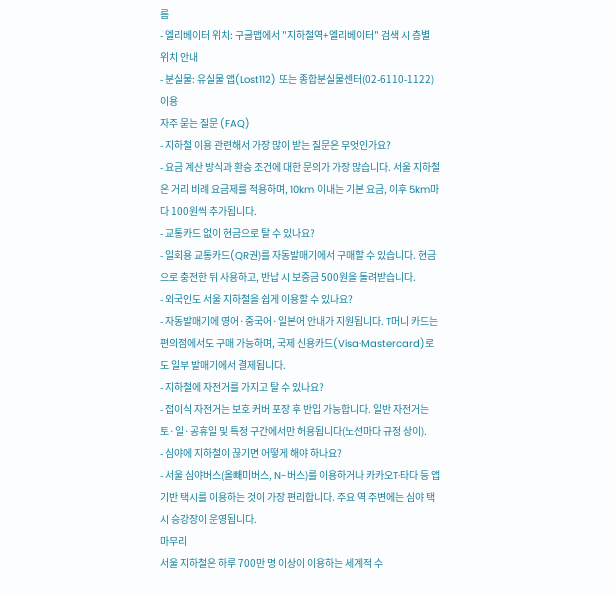름
- 엘리베이터 위치: 구글맵에서 "지하철역+엘리베이터" 검색 시 층별 위치 안내
- 분실물: 유실물 앱(Lost112) 또는 종합분실물센터(02-6110-1122) 이용
자주 묻는 질문 (FAQ)
- 지하철 이용 관련해서 가장 많이 받는 질문은 무엇인가요?
- 요금 계산 방식과 환승 조건에 대한 문의가 가장 많습니다. 서울 지하철은 거리 비례 요금제를 적용하며, 10km 이내는 기본 요금, 이후 5km마다 100원씩 추가됩니다.
- 교통카드 없이 현금으로 탈 수 있나요?
- 일회용 교통카드(QR권)를 자동발매기에서 구매할 수 있습니다. 현금으로 충전한 뒤 사용하고, 반납 시 보증금 500원을 돌려받습니다.
- 외국인도 서울 지하철을 쉽게 이용할 수 있나요?
- 자동발매기에 영어·중국어·일본어 안내가 지원됩니다. T머니 카드는 편의점에서도 구매 가능하며, 국제 신용카드(Visa·Mastercard)로도 일부 발매기에서 결제됩니다.
- 지하철에 자전거를 가지고 탈 수 있나요?
- 접이식 자전거는 보호 커버 포장 후 반입 가능합니다. 일반 자전거는 토·일·공휴일 및 특정 구간에서만 허용됩니다(노선마다 규정 상이).
- 심야에 지하철이 끊기면 어떻게 해야 하나요?
- 서울 심야버스(올빼미버스, N-버스)를 이용하거나 카카오T·타다 등 앱 기반 택시를 이용하는 것이 가장 편리합니다. 주요 역 주변에는 심야 택시 승강장이 운영됩니다.
마무리
서울 지하철은 하루 700만 명 이상이 이용하는 세계적 수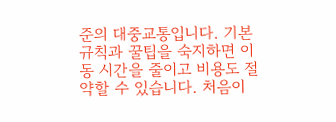준의 대중교통입니다. 기본 규칙과 꿀팁을 숙지하면 이동 시간을 줄이고 비용도 절약할 수 있습니다. 처음이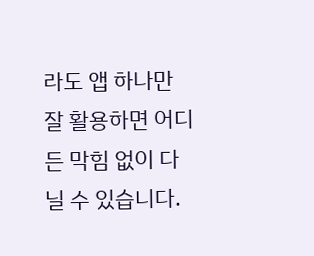라도 앱 하나만 잘 활용하면 어디든 막힘 없이 다닐 수 있습니다.